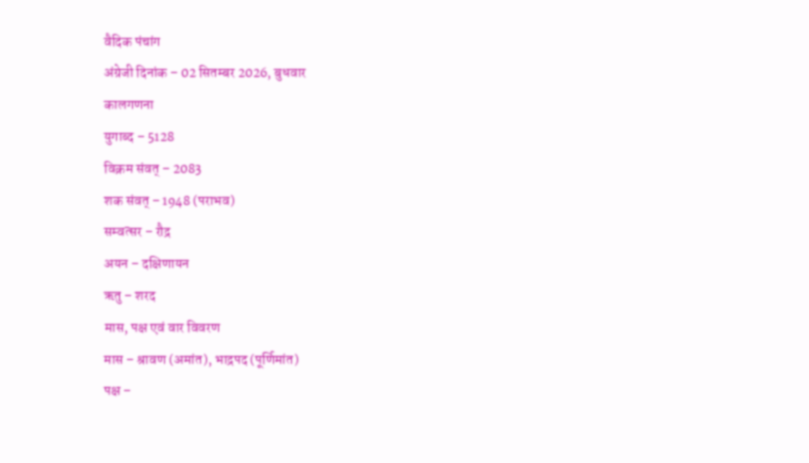वैदिक पंचांग
अंग्रेजी दिनांक – 02 सितम्बर 2026, बुधवार
कालगणना
युगाब्द – 5128
विक्रम संवत् – 2083
शक संवत् – 1948 (पराभव)
सम्वत्सर – रौद्र
अयन – दक्षिणायन
ऋतु – शरद
मास, पक्ष एवं वार विवरण
मास – श्रावण (अमांत), भाद्रपद (पूर्णिमांत)
पक्ष –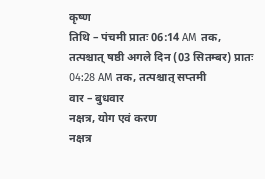कृष्ण
तिथि – पंचमी प्रातः 06:14 AM तक, तत्पश्चात् षष्ठी अगले दिन (03 सितम्बर) प्रातः 04:28 AM तक, तत्पश्चात् सप्तमी
वार – बुधवार
नक्षत्र, योग एवं करण
नक्षत्र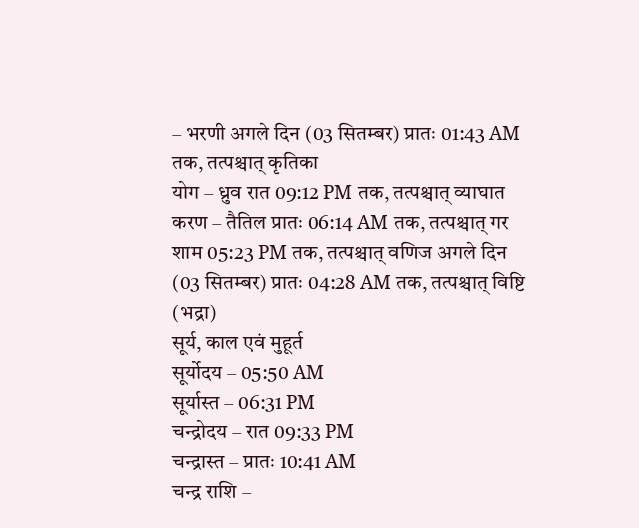– भरणी अगले दिन (03 सितम्बर) प्रातः 01:43 AM तक, तत्पश्चात् कृतिका
योग – ध्रुव रात 09:12 PM तक, तत्पश्चात् व्याघात
करण – तैतिल प्रातः 06:14 AM तक, तत्पश्चात् गर शाम 05:23 PM तक, तत्पश्चात् वणिज अगले दिन (03 सितम्बर) प्रातः 04:28 AM तक, तत्पश्चात् विष्टि (भद्रा)
सूर्य, काल एवं मुहूर्त
सूर्योदय – 05:50 AM
सूर्यास्त – 06:31 PM
चन्द्रोदय – रात 09:33 PM
चन्द्रास्त – प्रातः 10:41 AM
चन्द्र राशि –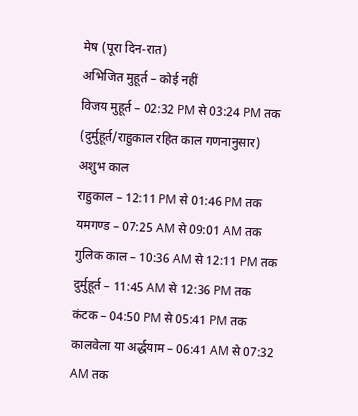मेष (पूरा दिन-रात)
अभिजित मुहूर्त – कोई नहीं
विजय मुहूर्त – 02:32 PM से 03:24 PM तक (दुर्मुहूर्त/राहुकाल रहित काल गणनानुसार)
अशुभ काल
राहुकाल – 12:11 PM से 01:46 PM तक
यमगण्ड – 07:25 AM से 09:01 AM तक
गुलिक काल – 10:36 AM से 12:11 PM तक
दुर्मुहूर्त – 11:45 AM से 12:36 PM तक
कंटक – 04:50 PM से 05:41 PM तक
कालवेला या अर्द्धयाम – 06:41 AM से 07:32 AM तक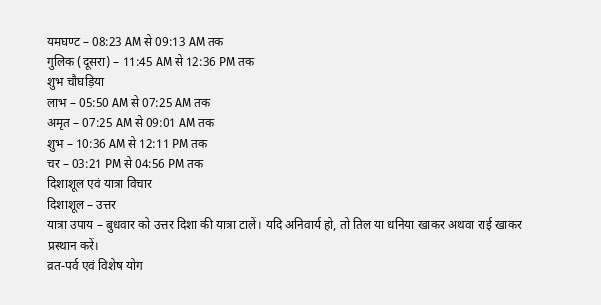यमघण्ट – 08:23 AM से 09:13 AM तक
गुलिक (दूसरा) – 11:45 AM से 12:36 PM तक
शुभ चौघड़िया
लाभ – 05:50 AM से 07:25 AM तक
अमृत – 07:25 AM से 09:01 AM तक
शुभ – 10:36 AM से 12:11 PM तक
चर – 03:21 PM से 04:56 PM तक
दिशाशूल एवं यात्रा विचार
दिशाशूल – उत्तर
यात्रा उपाय – बुधवार को उत्तर दिशा की यात्रा टालें। यदि अनिवार्य हो, तो तिल या धनिया खाकर अथवा राई खाकर प्रस्थान करें।
व्रत-पर्व एवं विशेष योग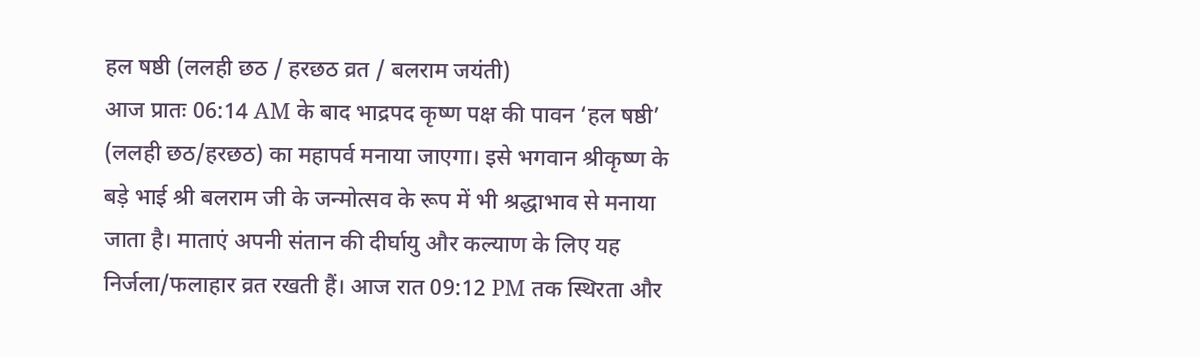हल षष्ठी (ललही छठ / हरछठ व्रत / बलराम जयंती)
आज प्रातः 06:14 AM के बाद भाद्रपद कृष्ण पक्ष की पावन ‘हल षष्ठी’ (ललही छठ/हरछठ) का महापर्व मनाया जाएगा। इसे भगवान श्रीकृष्ण के बड़े भाई श्री बलराम जी के जन्मोत्सव के रूप में भी श्रद्धाभाव से मनाया जाता है। माताएं अपनी संतान की दीर्घायु और कल्याण के लिए यह निर्जला/फलाहार व्रत रखती हैं। आज रात 09:12 PM तक स्थिरता और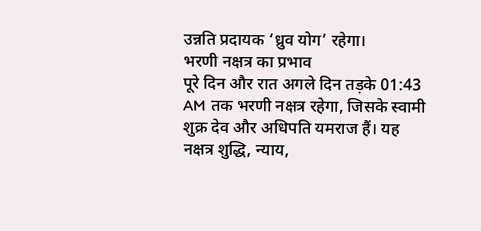उन्नति प्रदायक ‘ध्रुव योग’ रहेगा।
भरणी नक्षत्र का प्रभाव
पूरे दिन और रात अगले दिन तड़के 01:43 AM तक भरणी नक्षत्र रहेगा, जिसके स्वामी शुक्र देव और अधिपति यमराज हैं। यह नक्षत्र शुद्धि, न्याय,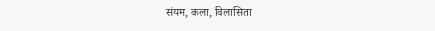संयम, कला, विलासिता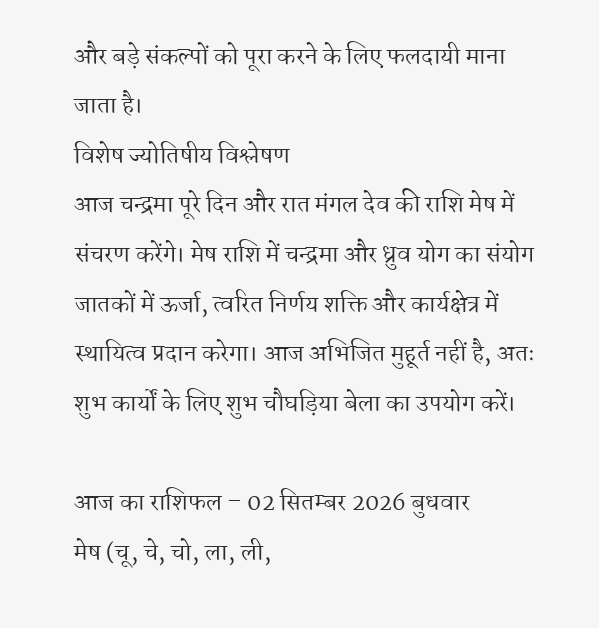और बड़े संकल्पों को पूरा करने के लिए फलदायी माना जाता है।
विशेष ज्योतिषीय विश्लेषण
आज चन्द्रमा पूरे दिन और रात मंगल देव की राशि मेष में संचरण करेंगे। मेष राशि में चन्द्रमा और ध्रुव योग का संयोग जातकों में ऊर्जा, त्वरित निर्णय शक्ति और कार्यक्षेत्र में स्थायित्व प्रदान करेगा। आज अभिजित मुहूर्त नहीं है, अतः शुभ कार्यों के लिए शुभ चौघड़िया बेला का उपयोग करें।

आज का राशिफल – 02 सितम्बर 2026 बुधवार
मेष (चू, चे, चो, ला, ली,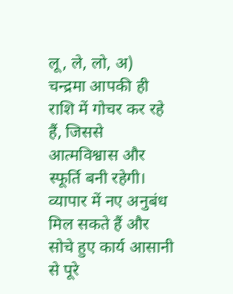लू, ले, लो, अ)
चन्द्रमा आपकी ही राशि में गोचर कर रहे हैं, जिससे आत्मविश्वास और स्फूर्ति बनी रहेगी। व्यापार में नए अनुबंध मिल सकते हैं और सोचे हुए कार्य आसानी से पूरे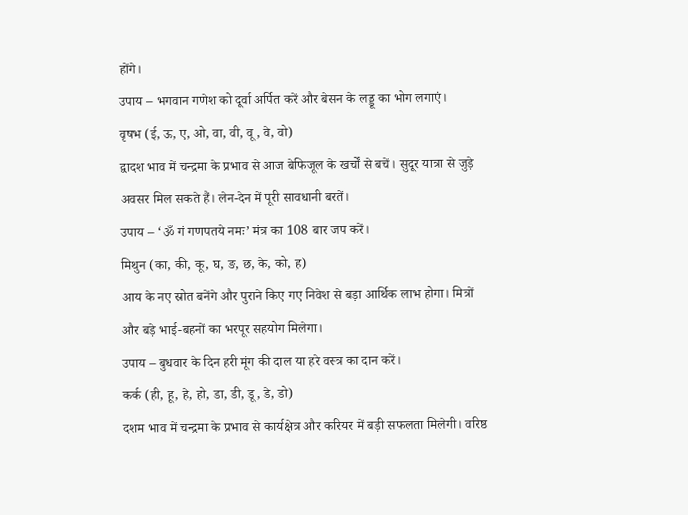होंगे।
उपाय – भगवान गणेश को दूर्वा अर्पित करें और बेसन के लड्डू का भोग लगाएं।
वृषभ (ई, ऊ, ए, ओ, वा, वी, वू, वे, वो)
द्वादश भाव में चन्द्रमा के प्रभाव से आज बेफिजूल के खर्चों से बचें। सुदूर यात्रा से जुड़े अवसर मिल सकते हैं। लेन-देन में पूरी सावधानी बरतें।
उपाय – ‘ॐ गं गणपतये नमः’ मंत्र का 108 बार जप करें।
मिथुन (का, की, कू, घ, ङ, छ, के, को, ह)
आय के नए स्रोत बनेंगे और पुराने किए गए निवेश से बड़ा आर्थिक लाभ होगा। मित्रों और बड़े भाई-बहनों का भरपूर सहयोग मिलेगा।
उपाय – बुधवार के दिन हरी मूंग की दाल या हरे वस्त्र का दान करें।
कर्क (ही, हू, हे, हो, डा, डी, डू, डे, डो)
दशम भाव में चन्द्रमा के प्रभाव से कार्यक्षेत्र और करियर में बड़ी सफलता मिलेगी। वरिष्ठ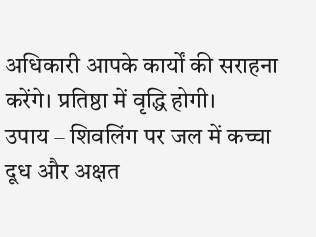अधिकारी आपके कार्यों की सराहना करेंगे। प्रतिष्ठा में वृद्धि होगी।
उपाय – शिवलिंग पर जल में कच्चा दूध और अक्षत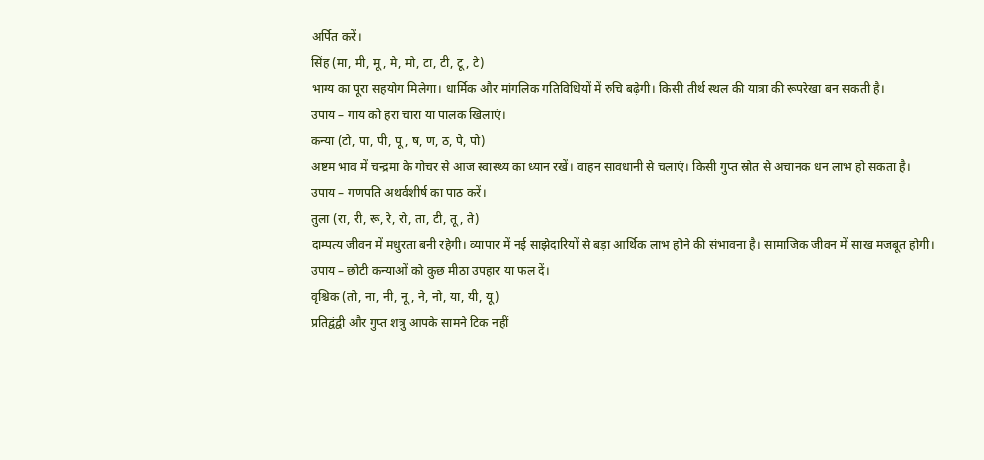अर्पित करें।
सिंह (मा, मी, मू, मे, मो, टा, टी, टू, टे)
भाग्य का पूरा सहयोग मिलेगा। धार्मिक और मांगलिक गतिविधियों में रुचि बढ़ेगी। किसी तीर्थ स्थल की यात्रा की रूपरेखा बन सकती है।
उपाय – गाय को हरा चारा या पालक खिलाएं।
कन्या (टो, पा, पी, पू, ष, ण, ठ, पे, पो)
अष्टम भाव में चन्द्रमा के गोचर से आज स्वास्थ्य का ध्यान रखें। वाहन सावधानी से चलाएं। किसी गुप्त स्रोत से अचानक धन लाभ हो सकता है।
उपाय – गणपति अथर्वशीर्ष का पाठ करें।
तुला (रा, री, रू, रे, रो, ता, टी, तू, ते)
दाम्पत्य जीवन में मधुरता बनी रहेगी। व्यापार में नई साझेदारियों से बड़ा आर्थिक लाभ होने की संभावना है। सामाजिक जीवन में साख मजबूत होगी।
उपाय – छोटी कन्याओं को कुछ मीठा उपहार या फल दें।
वृश्चिक (तो, ना, नी, नू, ने, नो, या, यी, यू)
प्रतिद्वंद्वी और गुप्त शत्रु आपके सामने टिक नहीं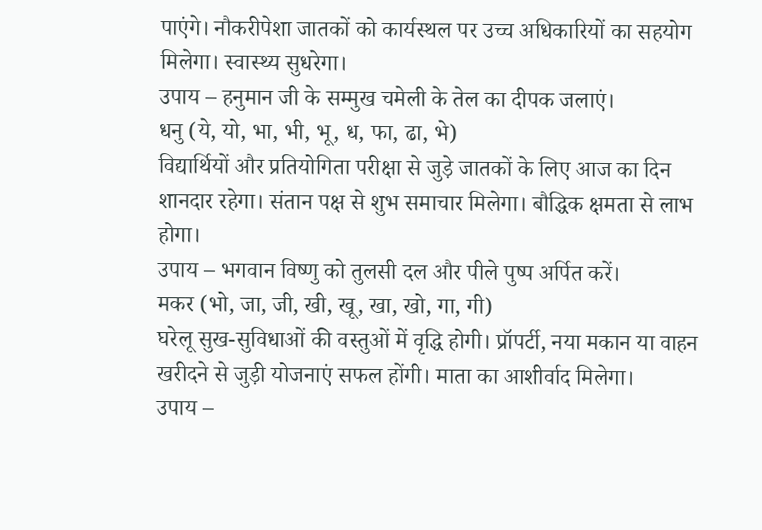पाएंगे। नौकरीपेशा जातकों को कार्यस्थल पर उच्च अधिकारियों का सहयोग मिलेगा। स्वास्थ्य सुधरेगा।
उपाय – हनुमान जी के सम्मुख चमेली के तेल का दीपक जलाएं।
धनु (ये, यो, भा, भी, भू, ध, फा, ढा, भे)
विद्यार्थियों और प्रतियोगिता परीक्षा से जुड़े जातकों के लिए आज का दिन शानदार रहेगा। संतान पक्ष से शुभ समाचार मिलेगा। बौद्धिक क्षमता से लाभ होगा।
उपाय – भगवान विष्णु को तुलसी दल और पीले पुष्प अर्पित करें।
मकर (भो, जा, जी, खी, खू, खा, खो, गा, गी)
घरेलू सुख-सुविधाओं की वस्तुओं में वृद्धि होगी। प्रॉपर्टी, नया मकान या वाहन खरीदने से जुड़ी योजनाएं सफल होंगी। माता का आशीर्वाद मिलेगा।
उपाय –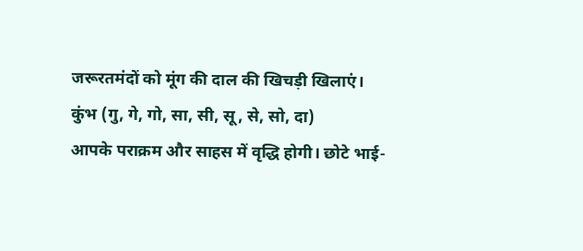जरूरतमंदों को मूंग की दाल की खिचड़ी खिलाएं।
कुंभ (गु, गे, गो, सा, सी, सू, से, सो, दा)
आपके पराक्रम और साहस में वृद्धि होगी। छोटे भाई-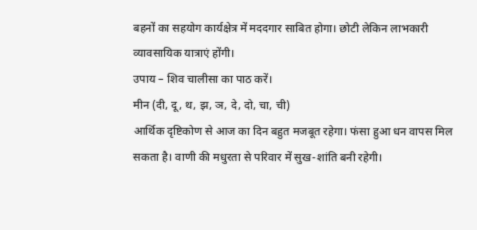बहनों का सहयोग कार्यक्षेत्र में मददगार साबित होगा। छोटी लेकिन लाभकारी व्यावसायिक यात्राएं होंगी।
उपाय – शिव चालीसा का पाठ करें।
मीन (दी, दू, थ, झ, ञ, दे, दो, चा, ची)
आर्थिक दृष्टिकोण से आज का दिन बहुत मजबूत रहेगा। फंसा हुआ धन वापस मिल सकता है। वाणी की मधुरता से परिवार में सुख-शांति बनी रहेगी।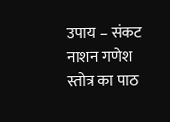उपाय – संकट नाशन गणेश स्तोत्र का पाठ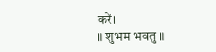करें।
॥ शुभम भवतु ॥